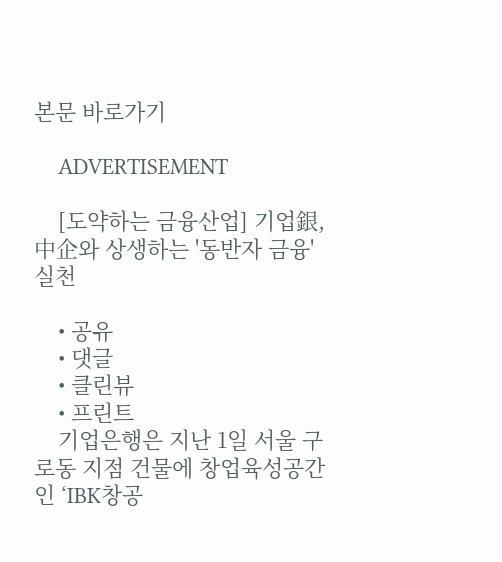본문 바로가기

    ADVERTISEMENT

    [도약하는 금융산업] 기업銀, 中企와 상생하는 '동반자 금융' 실천

    • 공유
    • 댓글
    • 클린뷰
    • 프린트
    기업은행은 지난 1일 서울 구로동 지점 건물에 창업육성공간인 ‘IBK창공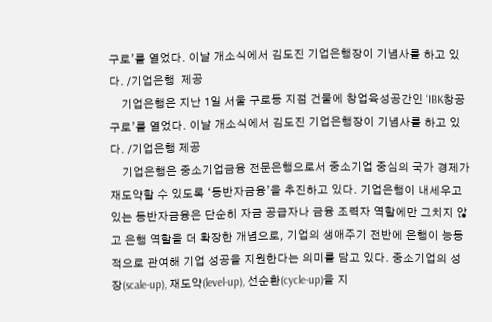구로’를 열었다. 이날 개소식에서 김도진 기업은행장이 기념사를 하고 있다. /기업은행  제공
    기업은행은 지난 1일 서울 구로동 지점 건물에 창업육성공간인 ‘IBK창공 구로’를 열었다. 이날 개소식에서 김도진 기업은행장이 기념사를 하고 있다. /기업은행 제공
    기업은행은 중소기업금융 전문은행으로서 중소기업 중심의 국가 경제가 재도약할 수 있도록 ‘동반자금융’을 추진하고 있다. 기업은행이 내세우고 있는 동반자금융은 단순히 자금 공급자나 금융 조력자 역할에만 그치지 않고 은행 역할을 더 확장한 개념으로, 기업의 생애주기 전반에 은행이 능동적으로 관여해 기업 성공을 지원한다는 의미를 담고 있다. 중소기업의 성장(scale-up), 재도약(level-up), 선순환(cycle-up)을 지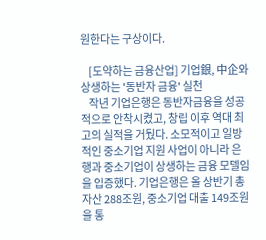원한다는 구상이다.

    [도약하는 금융산업] 기업銀, 中企와 상생하는 '동반자 금융' 실천
    작년 기업은행은 동반자금융을 성공적으로 안착시켰고, 창립 이후 역대 최고의 실적을 거뒀다. 소모적이고 일방적인 중소기업 지원 사업이 아니라 은행과 중소기업이 상생하는 금융 모델임을 입증했다. 기업은행은 올 상반기 총자산 288조원, 중소기업 대출 149조원을 통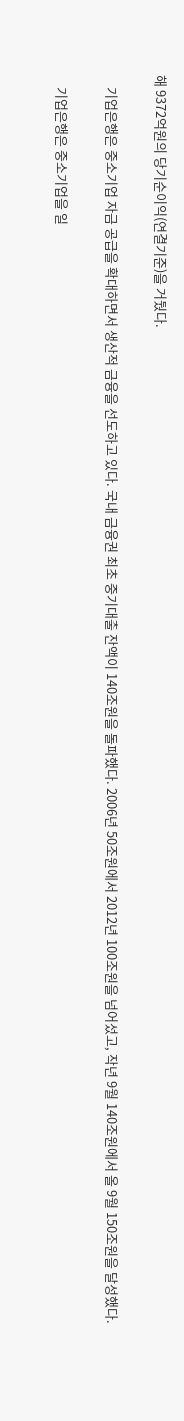해 9372억원의 당기순이익(연결기준)을 거뒀다.

    기업은행은 중소기업 자금 공급을 확대하면서 생산적 금융을 선도하고 있다. 국내 금융권 최초 중기대출 잔액이 140조원을 돌파했다. 2006년 50조원에서 2012년 100조원을 넘어섰고, 작년 9월 140조원에서 올 9월 150조원을 달성했다.

    기업은행은 중소기업을 일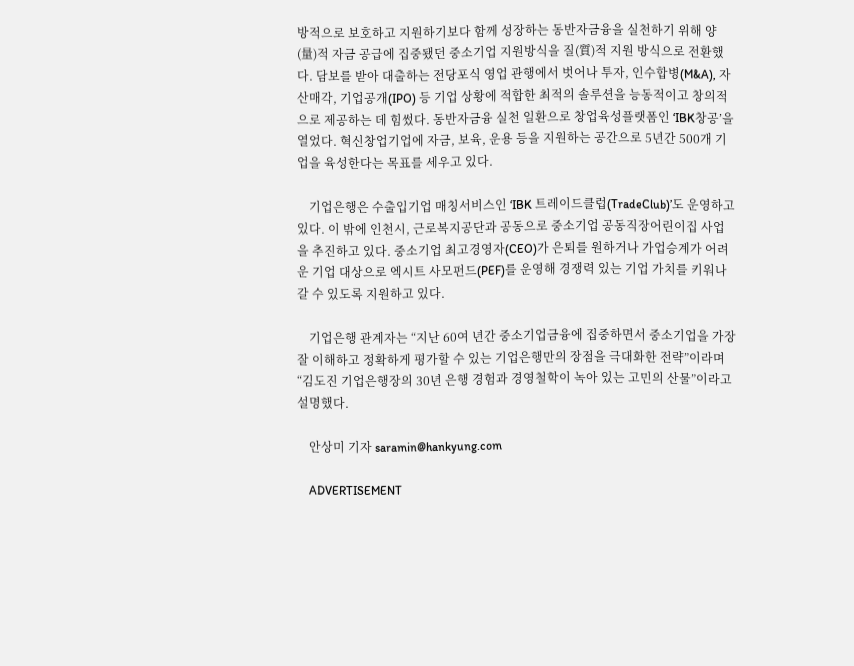방적으로 보호하고 지원하기보다 함께 성장하는 동반자금융을 실천하기 위해 양(量)적 자금 공급에 집중됐던 중소기업 지원방식을 질(質)적 지원 방식으로 전환했다. 담보를 받아 대출하는 전당포식 영업 관행에서 벗어나 투자, 인수합병(M&A), 자산매각, 기업공개(IPO) 등 기업 상황에 적합한 최적의 솔루션을 능동적이고 창의적으로 제공하는 데 힘썼다. 동반자금융 실천 일환으로 창업육성플랫폼인 ‘IBK창공’을 열었다. 혁신창업기업에 자금, 보육, 운용 등을 지원하는 공간으로 5년간 500개 기업을 육성한다는 목표를 세우고 있다.

    기업은행은 수출입기업 매칭서비스인 ‘IBK 트레이드클럽(TradeClub)’도 운영하고 있다. 이 밖에 인천시, 근로복지공단과 공동으로 중소기업 공동직장어린이집 사업을 추진하고 있다. 중소기업 최고경영자(CEO)가 은퇴를 원하거나 가업승계가 어려운 기업 대상으로 엑시트 사모펀드(PEF)를 운영해 경쟁력 있는 기업 가치를 키워나갈 수 있도록 지원하고 있다.

    기업은행 관계자는 “지난 60여 년간 중소기업금융에 집중하면서 중소기업을 가장 잘 이해하고 정확하게 평가할 수 있는 기업은행만의 장점을 극대화한 전략”이라며 “김도진 기업은행장의 30년 은행 경험과 경영철학이 녹아 있는 고민의 산물”이라고 설명했다.

    안상미 기자 saramin@hankyung.com

    ADVERTISEMENT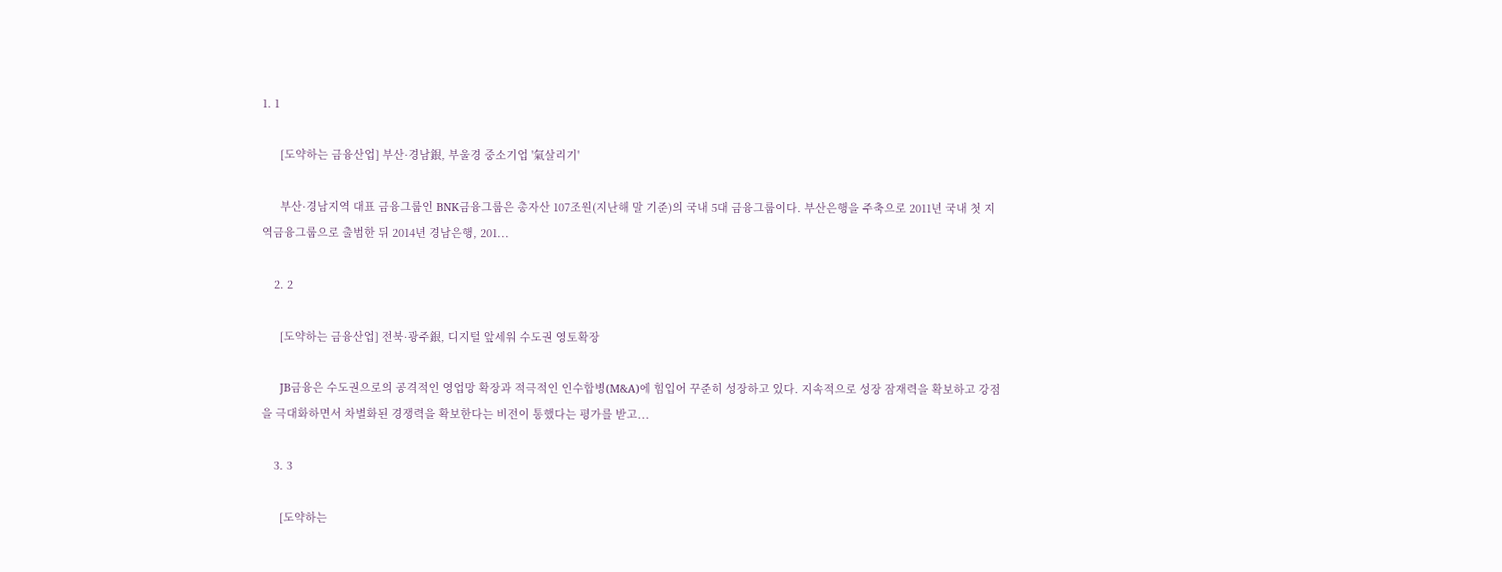1. 1

      [도약하는 금융산업] 부산·경남銀, 부울경 중소기업 '氣살리기'

      부산·경남지역 대표 금융그룹인 BNK금융그룹은 총자산 107조원(지난해 말 기준)의 국내 5대 금융그룹이다. 부산은행을 주축으로 2011년 국내 첫 지역금융그룹으로 출범한 뒤 2014년 경남은행, 201...

    2. 2

      [도약하는 금융산업] 전북·광주銀, 디지털 앞세워 수도권 영토확장

      JB금융은 수도권으로의 공격적인 영업망 확장과 적극적인 인수합병(M&A)에 힘입어 꾸준히 성장하고 있다. 지속적으로 성장 잠재력을 확보하고 강점을 극대화하면서 차별화된 경쟁력을 확보한다는 비전이 통했다는 평가를 받고...

    3. 3

      [도약하는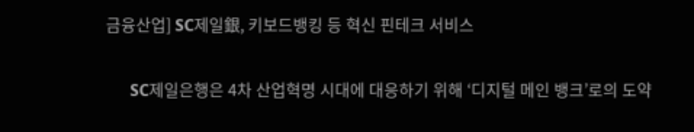금융산업] SC제일銀, 키보드뱅킹 등 혁신 핀테크 서비스

      SC제일은행은 4차 산업혁명 시대에 대응하기 위해 ‘디지털 메인 뱅크’로의 도약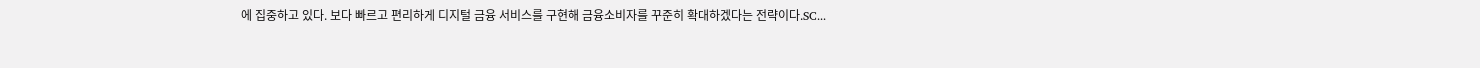에 집중하고 있다. 보다 빠르고 편리하게 디지털 금융 서비스를 구현해 금융소비자를 꾸준히 확대하겠다는 전략이다.SC...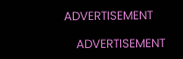ADVERTISEMENT

    ADVERTISEMENT